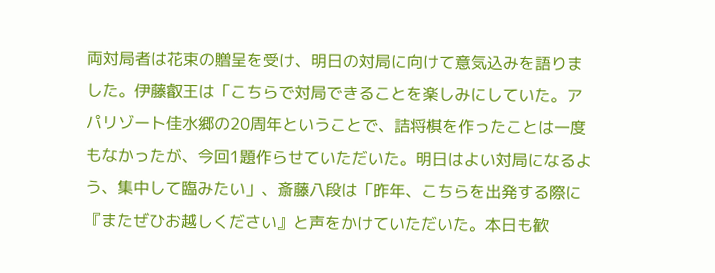両対局者は花束の贈呈を受け、明日の対局に向けて意気込みを語りました。伊藤叡王は「こちらで対局できることを楽しみにしていた。アパリゾート佳水郷の20周年ということで、詰将棋を作ったことは一度もなかったが、今回1題作らせていただいた。明日はよい対局になるよう、集中して臨みたい」、斎藤八段は「昨年、こちらを出発する際に『またぜひお越しください』と声をかけていただいた。本日も歓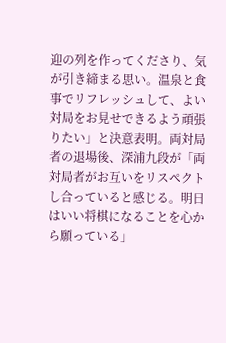迎の列を作ってくださり、気が引き締まる思い。温泉と食事でリフレッシュして、よい対局をお見せできるよう頑張りたい」と決意表明。両対局者の退場後、深浦九段が「両対局者がお互いをリスペクトし合っていると感じる。明日はいい将棋になることを心から願っている」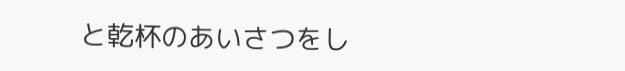と乾杯のあいさつをし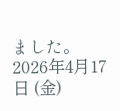ました。
2026年4月17日 (金)